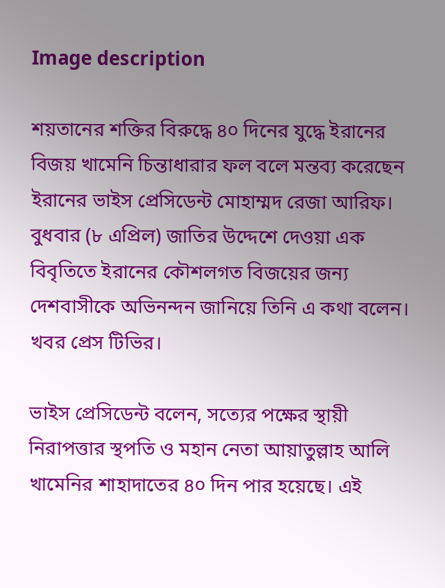Image description

শয়তানের শক্তির বিরুদ্ধে ৪০ দিনের যুদ্ধে ইরানের বিজয় খামেনি চিন্তাধারার ফল বলে মন্তব্য করেছেন ইরানের ভাইস প্রেসিডেন্ট মোহাম্মদ রেজা আরিফ। বুধবার (৮ এপ্রিল) জাতির উদ্দেশে দেওয়া এক বিবৃতিতে ইরানের কৌশলগত বিজয়ের জন্য দেশবাসীকে অভিনন্দন জানিয়ে তিনি এ কথা বলেন। খবর প্রেস টিভির।

ভাইস প্রেসিডেন্ট বলেন, সত্যের পক্ষের স্থায়ী নিরাপত্তার স্থপতি ও মহান নেতা আয়াতুল্লাহ আলি খামেনির শাহাদাতের ৪০ দিন পার হয়েছে। এই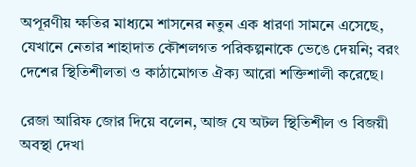অপূরণীয় ক্ষতির মাধ্যমে শাসনের নতুন এক ধারণা সামনে এসেছে, যেখানে নেতার শাহাদাত কৌশলগত পরিকল্পনাকে ভেঙে দেয়নি; বরং দেশের স্থিতিশীলতা ও কাঠামোগত ঐক্য আরো শক্তিশালী করেছে।

রেজা আরিফ জোর দিয়ে বলেন, আজ যে অটল স্থিতিশীল ও বিজয়ী অবস্থা দেখা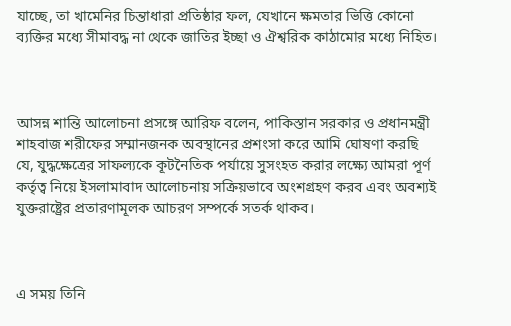যাচ্ছে, তা খামেনির চিন্তাধারা প্রতিষ্ঠার ফল, যেখানে ক্ষমতার ভিত্তি কোনো ব্যক্তির মধ্যে সীমাবদ্ধ না থেকে জাতির ইচ্ছা ও ঐশ্বরিক কাঠামোর মধ্যে নিহিত।



আসন্ন শান্তি আলোচনা প্রসঙ্গে আরিফ বলেন, পাকিস্তান সরকার ও প্রধানমন্ত্রী শাহবাজ শরীফের সম্মানজনক অবস্থানের প্রশংসা করে আমি ঘোষণা করছি যে, যুদ্ধক্ষেত্রের সাফল্যকে কূটনৈতিক পর্যায়ে সুসংহত করার লক্ষ্যে আমরা পূর্ণ কর্তৃত্ব নিয়ে ইসলামাবাদ আলোচনায় সক্রিয়ভাবে অংশগ্রহণ করব এবং অবশ্যই যুক্তরাষ্ট্রের প্রতারণামূলক আচরণ সম্পর্কে সতর্ক থাকব।



এ সময় তিনি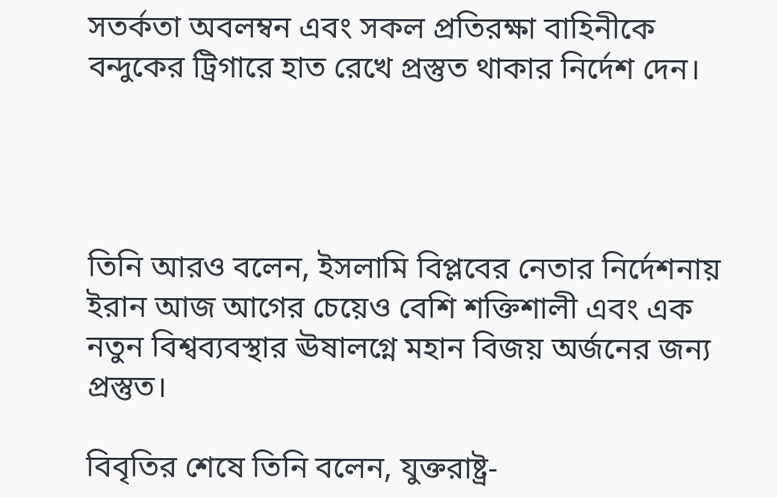সতর্কতা অবলম্বন এবং সকল প্রতিরক্ষা বাহিনীকে বন্দুকের ট্রিগারে হাত রেখে প্রস্তুত থাকার নির্দেশ দেন।




তিনি আরও বলেন, ইসলামি বিপ্লবের নেতার নির্দেশনায় ইরান আজ আগের চেয়েও বেশি শক্তিশালী এবং এক নতুন বিশ্বব্যবস্থার ঊষালগ্নে মহান বিজয় অর্জনের জন্য প্রস্তুত।

বিবৃতির শেষে তিনি বলেন, যুক্তরাষ্ট্র-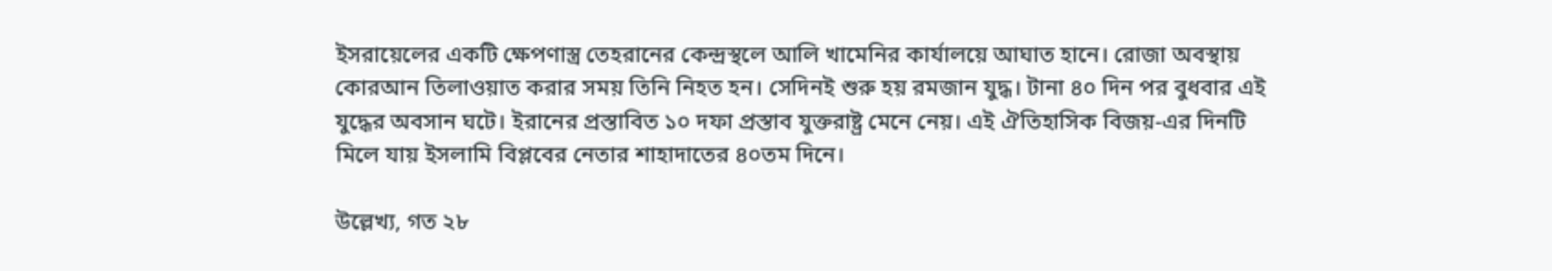ইসরায়েলের একটি ক্ষেপণাস্ত্র তেহরানের কেন্দ্রস্থলে আলি খামেনির কার্যালয়ে আঘাত হানে। রোজা অবস্থায় কোরআন তিলাওয়াত করার সময় তিনি নিহত হন। সেদিনই শুরু হয় রমজান যুদ্ধ। টানা ৪০ দিন পর বুধবার এই যুদ্ধের অবসান ঘটে। ইরানের প্রস্তাবিত ১০ দফা প্রস্তাব যুক্তরাষ্ট্র মেনে নেয়। এই ঐতিহাসিক বিজয়-এর দিনটি মিলে যায় ইসলামি বিপ্লবের নেতার শাহাদাতের ৪০তম দিনে।

উল্লেখ্য, গত ২৮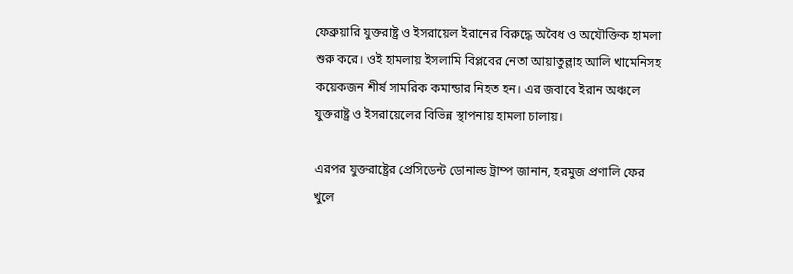ফেব্রুয়ারি যুক্তরাষ্ট্র ও ইসরায়েল ইরানের বিরুদ্ধে অবৈধ ও অযৌক্তিক হামলা শুরু করে। ওই হামলায় ইসলামি বিপ্লবের নেতা আয়াতুল্লাহ আলি খামেনিসহ কয়েকজন শীর্ষ সামরিক কমান্ডার নিহত হন। এর জবাবে ইরান অঞ্চলে যুক্তরাষ্ট্র ও ইসরায়েলের বিভিন্ন স্থাপনায় হামলা চালায়।

এরপর যুক্তরাষ্ট্রের প্রেসিডেন্ট ডোনাল্ড ট্রাম্প জানান, হরমুজ প্রণালি ফের খুলে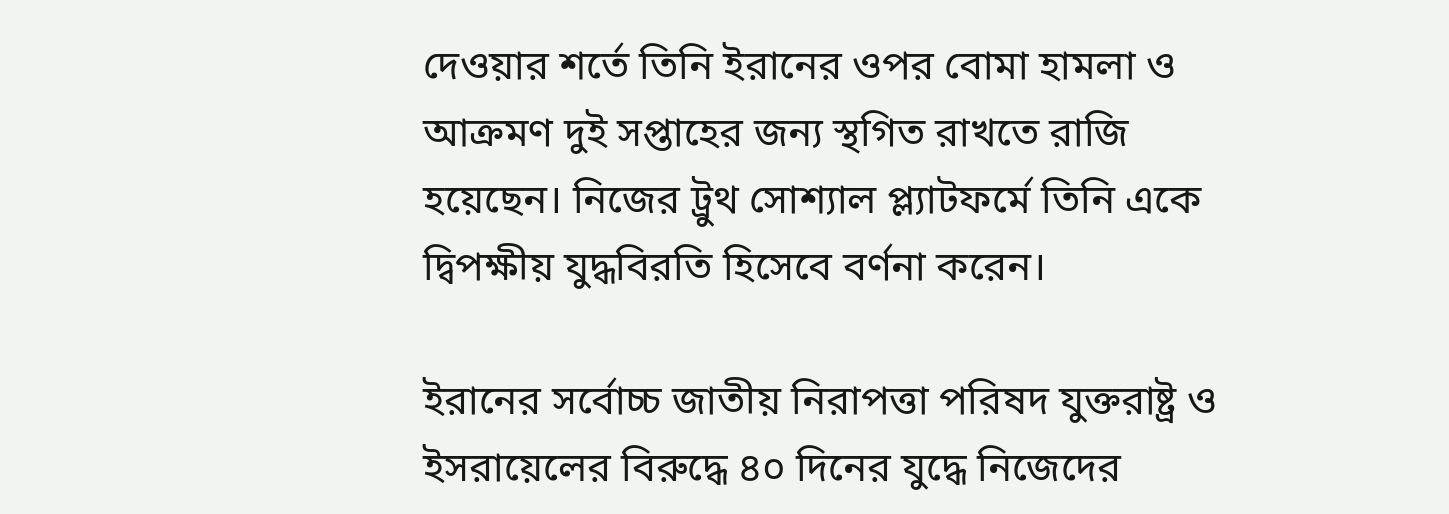দেওয়ার শর্তে তিনি ইরানের ওপর বোমা হামলা ও আক্রমণ দুই সপ্তাহের জন্য স্থগিত রাখতে রাজি হয়েছেন। নিজের ট্রুথ সোশ্যাল প্ল্যাটফর্মে তিনি একে দ্বিপক্ষীয় যুদ্ধবিরতি হিসেবে বর্ণনা করেন।

ইরানের সর্বোচ্চ জাতীয় নিরাপত্তা পরিষদ যুক্তরাষ্ট্র ও ইসরায়েলের বিরুদ্ধে ৪০ দিনের যুদ্ধে নিজেদের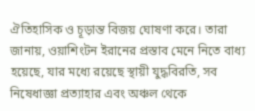ঐতিহাসিক ও চূড়ান্ত বিজয় ঘোষণা করে। তারা জানায়, ওয়াশিংটন ইরানের প্রস্তাব মেনে নিতে বাধ্য হয়েছে, যার মধ্যে রয়েছে স্থায়ী যুদ্ধবিরতি, সব নিষেধাজ্ঞা প্রত্যাহার এবং অঞ্চল থেকে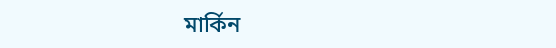মার্কিন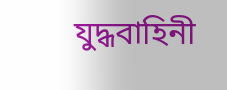যুদ্ধবাহিনী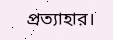প্রত্যাহার।